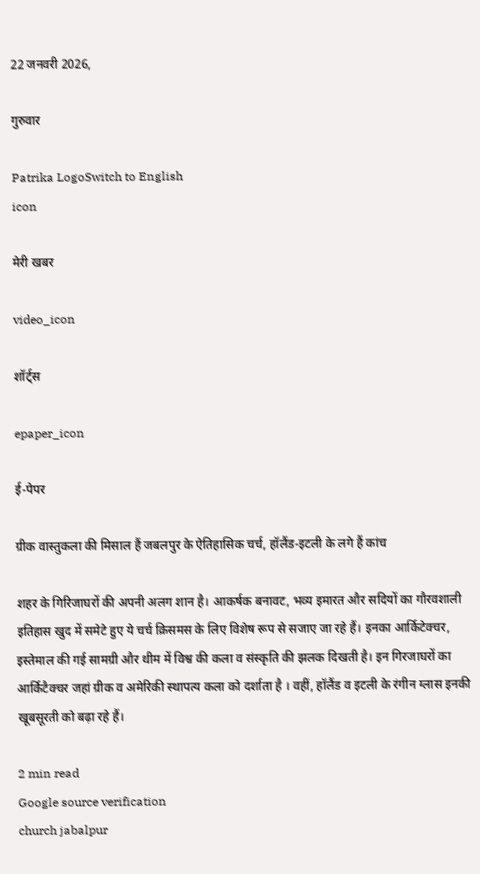22 जनवरी 2026,

गुरुवार

Patrika LogoSwitch to English
icon

मेरी खबर

video_icon

शॉर्ट्स

epaper_icon

ई-पेपर

ग्रीक वास्तुकला की मिसाल हैं जबलपुर के ऐतिहासिक चर्च, हॉलैंड-इटली के लगे हैं कांच

शहर के गिरिजाघरों की अपनी अलग शान है। आकर्षक बनावट, भव्य इमारत और सदियों का गौरवशाली इतिहास खुद में समेटे हुए ये चर्च क्रिसमस के लिए विशेष रूप से सजाए जा रहे हैं। इनका आर्किटेक्चर, इस्तेमाल की गई सामग्री और थीम में विश्व की कला व संस्कृति की झलक दिखती है। इन गिरजाघरों का आर्किटैक्चर जहां ग्रीक व अमेरिकी स्थापत्य कला को दर्शाता है । वहीं, हॉलैंड व इटली के रंगीन ग्लास इनकी खूबसूरती को बढ़ा रहे हैं।

2 min read
Google source verification
church jabalpur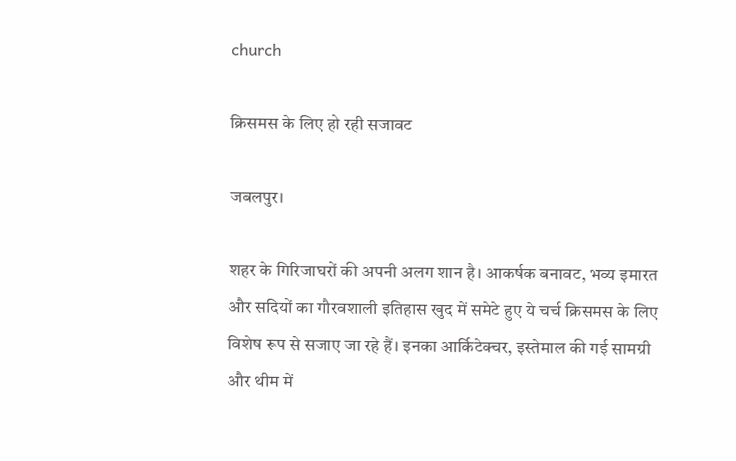church

क्रिसमस के लिए हो रही सजावट

जबलपुर।

शहर के गिरिजाघरों की अपनी अलग शान है। आकर्षक बनावट, भव्य इमारत और सदियों का गौरवशाली इतिहास खुद में समेटे हुए ये चर्च क्रिसमस के लिए विशेष रूप से सजाए जा रहे हैं। इनका आर्किटेक्चर, इस्तेमाल की गई सामग्री और थीम में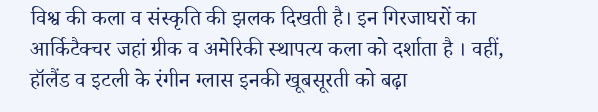विश्व की कला व संस्कृति की झलक दिखती है। इन गिरजाघरों का आर्किटैक्चर जहां ग्रीक व अमेरिकी स्थापत्य कला को दर्शाता है । वहीं, हॉलैंड व इटली के रंगीन ग्लास इनकी खूबसूरती को बढ़ा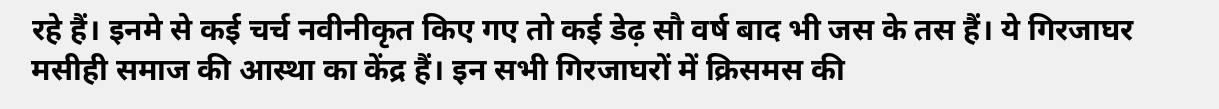रहे हैं। इनमे से कई चर्च नवीनीकृत किए गए तो कई डेढ़ सौ वर्ष बाद भी जस के तस हैं। ये गिरजाघर मसीही समाज की आस्था का केंद्र हैं। इन सभी गिरजाघरों में क्रिसमस की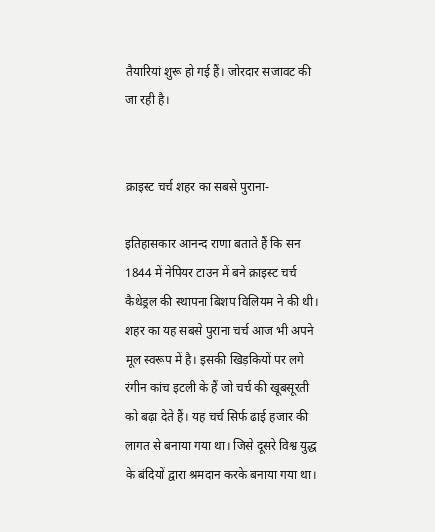तैयारियां शुरू हो गई हैं। जोरदार सजावट की जा रही है।


क्राइस्ट चर्च शहर का सबसे पुराना-

इतिहासकार आनन्द राणा बताते हैं कि सन 1844 में नेपियर टाउन में बने क्राइस्ट चर्च कैथेड्रल की स्थापना बिशप विलियम ने की थी। शहर का यह सबसे पुराना चर्च आज भी अपने मूल स्वरूप में है। इसकी खिड़कियों पर लगे रंगीन कांच इटली के हैं जो चर्च की खूबसूरती को बढ़ा देते हैं। यह चर्च सिर्फ ढाई हजार की लागत से बनाया गया था। जिसे दूसरे विश्व युद्ध के बंदियों द्वारा श्रमदान करके बनाया गया था।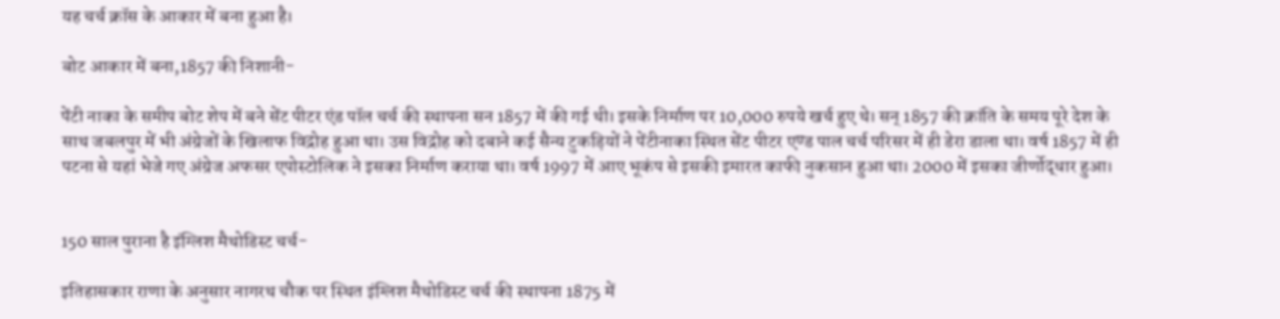यह चर्च क्रॉस के आकार में बना हुआ है।

बोट आकार में बना,1857 की निशानी-

पेंटी नाका के समीप बोट शेप में बने सेंट पीटर एंड पॉल चर्च की स्थापना सन 1857 में की गई थी। इसके निर्माण पर 10,000 रुपये खर्च हुए थे। सन् 1857 की क्रांति के समय पूरे देश के साथ जबलपुर में भी अंग्रेजों के खिलाफ विद्रोह हुआ था। उस विद्रोह को दबाने कई सैन्य टुकड़ियों ने पेंटीनाका स्थित सेंट पीटर एण्ड पाल चर्च परिसर में ही डेरा डाला था। वर्ष 1857 में ही पटना से यहां भेजे गए अंग्रेज अफसर एपोस्टोलिक ने इसका निर्माण कराया था। वर्ष 1997 में आए भूकंप से इसकी इमारत काफी नुकसान हुआ था। 2000 में इसका जीर्णोद्धार हुआ।


150 साल पुराना है इंग्लिश मैथोडिस्ट चर्च-

इतिहासकार राणा के अनुसार नागरथ चौक पर स्थित इंग्लिश मैथोडिस्ट चर्च की स्थापना 1875 में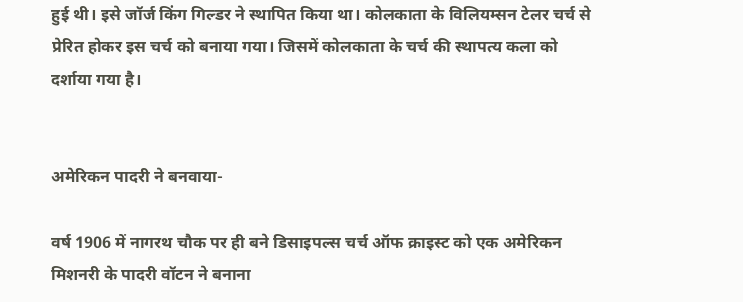हुई थी। इसे जॉर्ज किंग गिल्डर ने स्थापित किया था। कोलकाता के विलियम्सन टेलर चर्च से प्रेरित होकर इस चर्च को बनाया गया। जिसमें कोलकाता के चर्च की स्थापत्य कला को दर्शाया गया है।


अमेरिकन पादरी ने बनवाया-

वर्ष 1906 में नागरथ चौक पर ही बने डिसाइपल्स चर्च ऑफ क्राइस्ट को एक अमेरिकन मिशनरी के पादरी वॉटन ने बनाना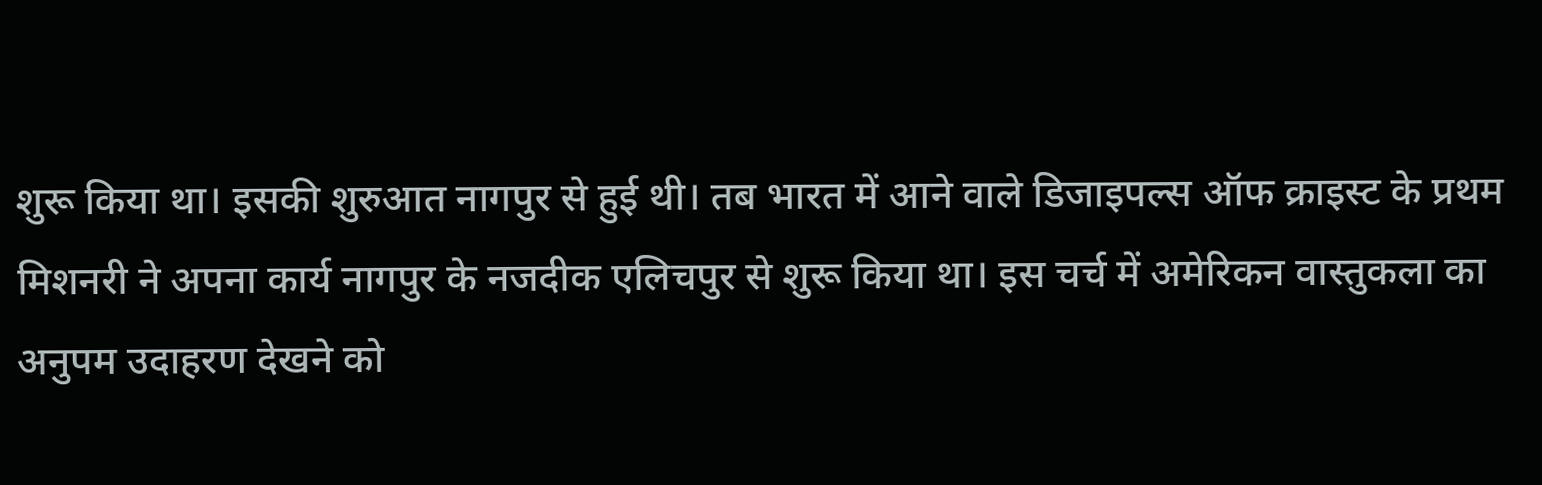शुरू किया था। इसकी शुरुआत नागपुर से हुई थी। तब भारत में आने वाले डिजाइपल्स ऑफ क्राइस्ट के प्रथम मिशनरी ने अपना कार्य नागपुर के नजदीक एलिचपुर से शुरू किया था। इस चर्च में अमेरिकन वास्तुकला का अनुपम उदाहरण देखने को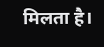मिलता है।